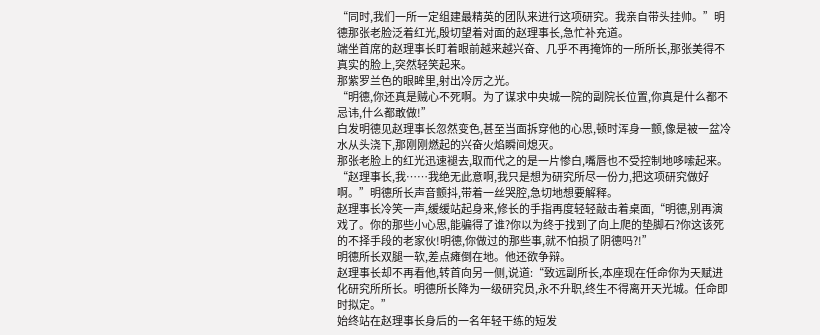“同时,我们一所一定组建最精英的团队来进行这项研究。我亲自带头挂帅。”明德那张老脸泛着红光,殷切望着对面的赵理事长,急忙补充道。
端坐首席的赵理事长盯着眼前越来越兴奋、几乎不再掩饰的一所所长,那张美得不真实的脸上,突然轻笑起来。
那紫罗兰色的眼眸里,射出冷厉之光。
“明德,你还真是贼心不死啊。为了谋求中央城一院的副院长位置,你真是什么都不忌讳,什么都敢做!”
白发明德见赵理事长忽然变色,甚至当面拆穿他的心思,顿时浑身一颤,像是被一盆冷水从头浇下,那刚刚燃起的兴奋火焰瞬间熄灭。
那张老脸上的红光迅速褪去,取而代之的是一片惨白,嘴唇也不受控制地哆嗦起来。
“赵理事长,我……我绝无此意啊,我只是想为研究所尽一份力,把这项研究做好啊。”明德所长声音颤抖,带着一丝哭腔,急切地想要解释。
赵理事长冷笑一声,缓缓站起身来,修长的手指再度轻轻敲击着桌面,“明德,别再演戏了。你的那些小心思,能骗得了谁?你以为终于找到了向上爬的垫脚石?你这该死的不择手段的老家伙!明德,你做过的那些事,就不怕损了阴德吗?!”
明德所长双腿一软,差点瘫倒在地。他还欲争辩。
赵理事长却不再看他,转首向另一侧,说道:“致远副所长,本座现在任命你为天赋进化研究所所长。明德所长降为一级研究员,永不升职,终生不得离开天光城。任命即时拟定。”
始终站在赵理事长身后的一名年轻干练的短发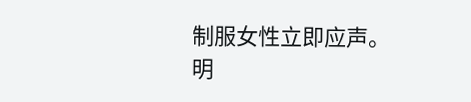制服女性立即应声。
明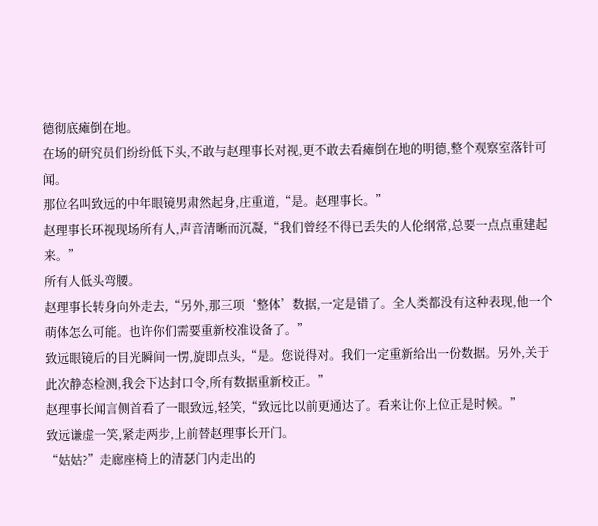德彻底瘫倒在地。
在场的研究员们纷纷低下头,不敢与赵理事长对视,更不敢去看瘫倒在地的明德,整个观察室落针可闻。
那位名叫致远的中年眼镜男肃然起身,庄重道,“是。赵理事长。”
赵理事长环视现场所有人,声音清晰而沉凝,“我们曾经不得已丢失的人伦纲常,总要一点点重建起来。”
所有人低头弯腰。
赵理事长转身向外走去,“另外,那三项‘整体’数据,一定是错了。全人类都没有这种表现,他一个萌体怎么可能。也许你们需要重新校准设备了。”
致远眼镜后的目光瞬间一愣,旋即点头,“是。您说得对。我们一定重新给出一份数据。另外,关于此次静态检测,我会下达封口令,所有数据重新校正。”
赵理事长闻言侧首看了一眼致远,轻笑,“致远比以前更通达了。看来让你上位正是时候。”
致远谦虚一笑,紧走两步,上前替赵理事长开门。
“姑姑?”走廊座椅上的清瑟门内走出的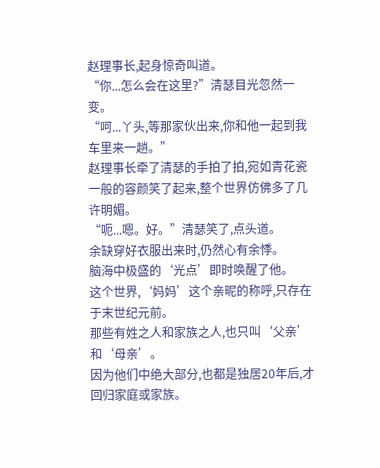赵理事长,起身惊奇叫道。
“你...怎么会在这里?”清瑟目光忽然一变。
“呵...丫头,等那家伙出来,你和他一起到我车里来一趟。”
赵理事长牵了清瑟的手拍了拍,宛如青花瓷一般的容颜笑了起来,整个世界仿佛多了几许明媚。
“呃...嗯。好。”清瑟笑了,点头道。
余缺穿好衣服出来时,仍然心有余悸。
脑海中极盛的‘光点’即时唤醒了他。
这个世界,‘妈妈’这个亲昵的称呼,只存在于末世纪元前。
那些有姓之人和家族之人,也只叫‘父亲’和‘母亲’。
因为他们中绝大部分,也都是独居20年后,才回归家庭或家族。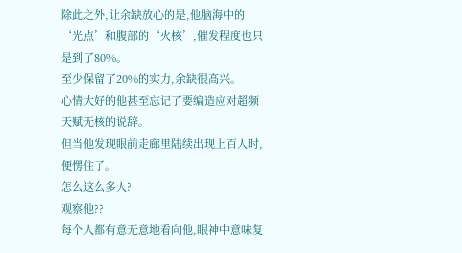除此之外,让余缺放心的是,他脑海中的‘光点’和腹部的‘火核’,催发程度也只是到了80%。
至少保留了20%的实力,余缺很高兴。
心情大好的他甚至忘记了要编造应对超频天赋无核的说辞。
但当他发现眼前走廊里陆续出现上百人时,便愣住了。
怎么这么多人?
观察他??
每个人都有意无意地看向他,眼神中意味复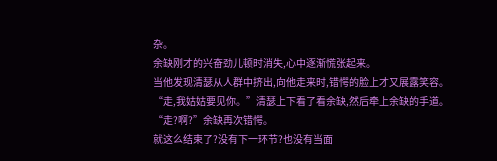杂。
余缺刚才的兴奋劲儿顿时消失,心中逐渐慌张起来。
当他发现清瑟从人群中挤出,向他走来时,错愕的脸上才又展露笑容。
“走,我姑姑要见你。”清瑟上下看了看余缺,然后牵上余缺的手道。
“走?啊?”余缺再次错愕。
就这么结束了?没有下一环节?也没有当面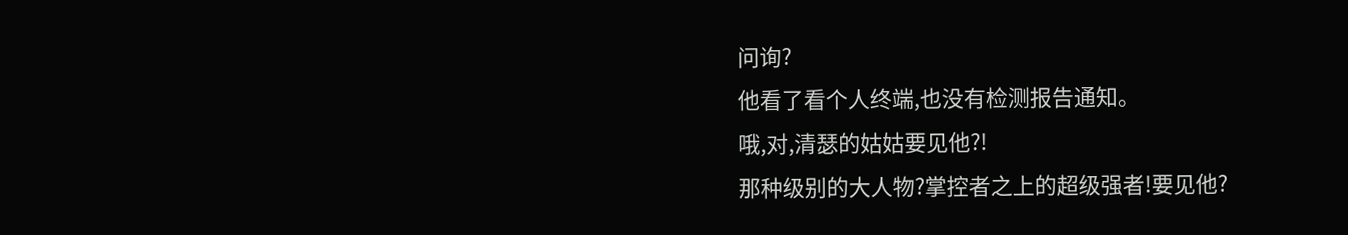问询?
他看了看个人终端,也没有检测报告通知。
哦,对,清瑟的姑姑要见他?!
那种级别的大人物?掌控者之上的超级强者!要见他?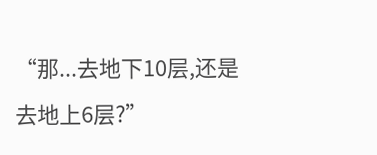“那...去地下10层,还是去地上6层?”